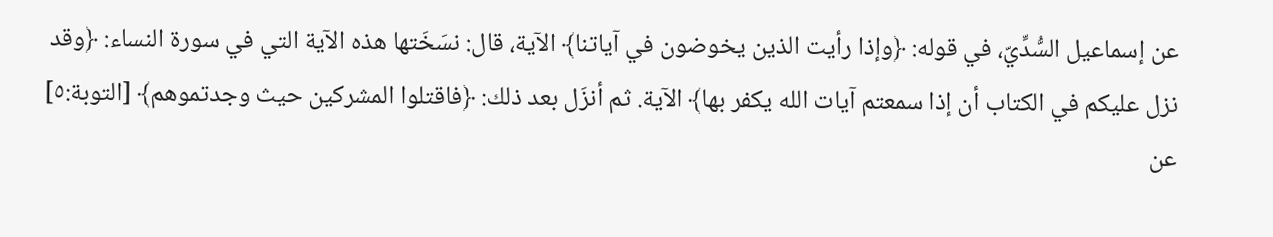عن إسماعيل السُّدِّيّ، في قوله: ﴿وإذا رأيت الذين يخوضون في آياتنا﴾ الآية، قال: نسَخَتها هذه الآية التي في سورة النساء: ﴿وقد نزل عليكم في الكتاب أن إذا سمعتم آيات الله يكفر بها﴾ الآية. ثم أنزَل بعد ذلك: ﴿فاقتلوا المشركين حيث وجدتموهم﴾ [التوبة:٥]
عن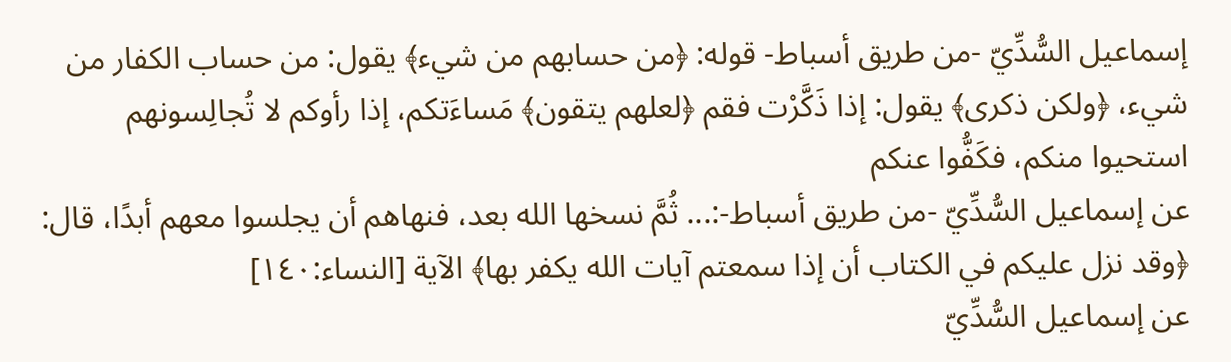إسماعيل السُّدِّيّ -من طريق أسباط- قوله: ﴿من حسابهم من شيء﴾ يقول: من حساب الكفار من شيء، ﴿ولكن ذكرى﴾ يقول: إذا ذَكَّرْت فقم ﴿لعلهم يتقون﴾ مَساءَتكم، إذا رأوكم لا تُجالِسونهم استحيوا منكم، فكَفُّوا عنكم
عن إسماعيل السُّدِّيّ -من طريق أسباط-:... ثُمَّ نسخها الله بعد، فنهاهم أن يجلسوا معهم أبدًا، قال: ﴿وقد نزل عليكم في الكتاب أن إذا سمعتم آيات الله يكفر بها﴾ الآية [النساء:١٤٠]
عن إسماعيل السُّدِّيّ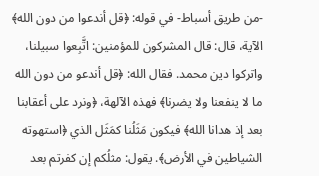-من طريق أسباط- في قوله: ﴿قل أندعوا من دون الله﴾ الآية، قال: قال المشركون للمؤمنين: اتَّبِعوا سبيلنا، واتركوا دين محمد. فقال الله: ﴿قل أندعو من دون الله ما لا ينفعنا ولا يضرنا﴾ فهذه الآلهة، ﴿ونرد على أعقابنا بعد إذ هدانا الله﴾ فيكون مَثَلُنا كمَثَل الذي ﴿استهوته الشياطين في الأرض﴾. يقول: مثلُكم إن كفرتم بعد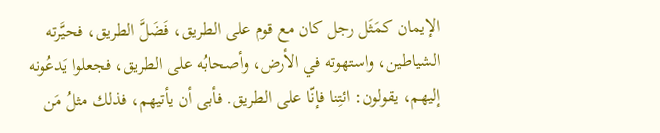الإيمان كمَثَل رجل كان مع قوم على الطريق، فَضَلَّ الطريق، فحيَّرته الشياطين، واستهوته في الأرض، وأصحابُه على الطريق، فجعلوا يَدعُونه إليهم، يقولون: ائتِنا فإنّا على الطريق. فأبى أن يأتيهم، فذلك مثلُ مَن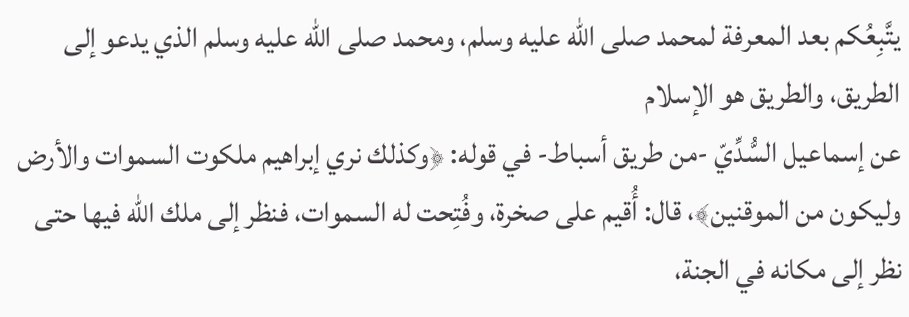يتَّبِعُكم بعد المعرفة لمحمد صلى الله عليه وسلم، ومحمد صلى الله عليه وسلم الذي يدعو إلى الطريق، والطريق هو الإسلام
عن إسماعيل السُّدِّيّ -من طريق أسباط- في قوله: ﴿وكذلك نري إبراهيم ملكوت السموات والأرض وليكون من الموقنين﴾، قال: أُقيم على صخرة، وفُتِحت له السموات، فنظر إلى ملك الله فيها حتى نظر إلى مكانه في الجنة،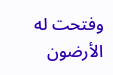وفتحت له الأرضون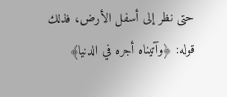حتى نظر إلى أسفل الأرض، فذلك قوله: ﴿وآتيناه أجره في الدنيا﴾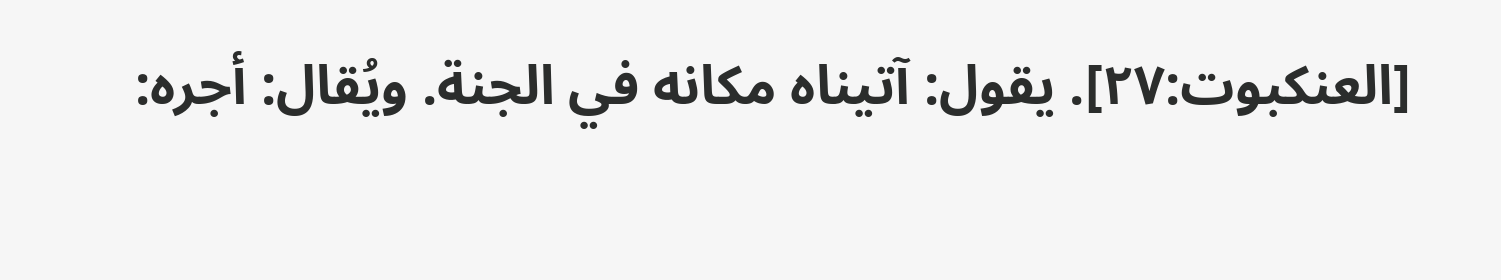[العنكبوت:٢٧]. يقول: آتيناه مكانه في الجنة. ويُقال: أجره: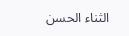الثناء الحسن